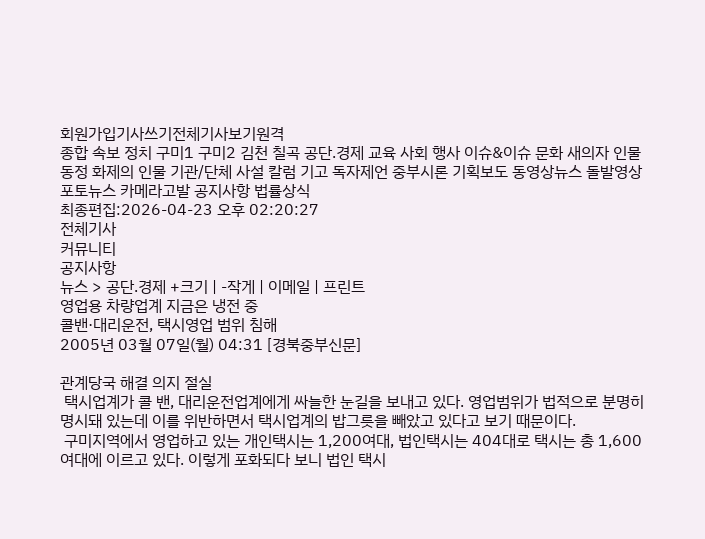회원가입기사쓰기전체기사보기원격
종합 속보 정치 구미1 구미2 김천 칠곡 공단.경제 교육 사회 행사 이슈&이슈 문화 새의자 인물동정 화제의 인물 기관/단체 사설 칼럼 기고 독자제언 중부시론 기획보도 동영상뉴스 돌발영상 포토뉴스 카메라고발 공지사항 법률상식
최종편집:2026-04-23 오후 02:20:27
전체기사
커뮤니티
공지사항
뉴스 > 공단.경제 +크기 | -작게 | 이메일 | 프린트
영업용 차량업계 지금은 냉전 중
콜밴·대리운전, 택시영업 범위 침해
2005년 03월 07일(월) 04:31 [경북중부신문]

관계당국 해결 의지 절실
 택시업계가 콜 밴, 대리운전업계에게 싸늘한 눈길을 보내고 있다. 영업범위가 법적으로 분명히 명시돼 있는데 이를 위반하면서 택시업계의 밥그릇을 빼았고 있다고 보기 때문이다.
 구미지역에서 영업하고 있는 개인택시는 1,200여대, 법인택시는 404대로 택시는 총 1,600여대에 이르고 있다. 이렇게 포화되다 보니 법인 택시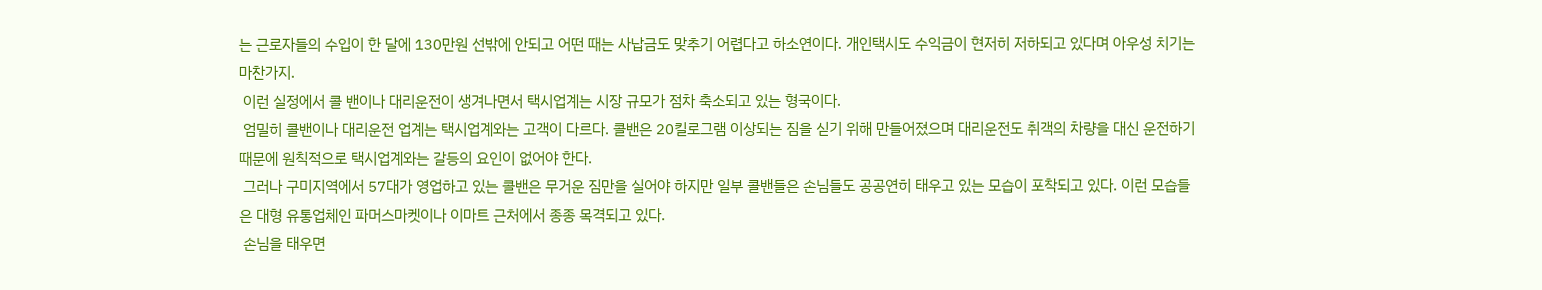는 근로자들의 수입이 한 달에 130만원 선밖에 안되고 어떤 때는 사납금도 맞추기 어렵다고 하소연이다. 개인택시도 수익금이 현저히 저하되고 있다며 아우성 치기는 마찬가지.
 이런 실정에서 콜 밴이나 대리운전이 생겨나면서 택시업계는 시장 규모가 점차 축소되고 있는 형국이다.
 엄밀히 콜밴이나 대리운전 업계는 택시업계와는 고객이 다르다. 콜밴은 20킬로그램 이상되는 짐을 싣기 위해 만들어졌으며 대리운전도 취객의 차량을 대신 운전하기 때문에 원칙적으로 택시업계와는 갈등의 요인이 없어야 한다.
 그러나 구미지역에서 57대가 영업하고 있는 콜밴은 무거운 짐만을 실어야 하지만 일부 콜밴들은 손님들도 공공연히 태우고 있는 모습이 포착되고 있다. 이런 모습들은 대형 유통업체인 파머스마켓이나 이마트 근처에서 종종 목격되고 있다.
 손님을 태우면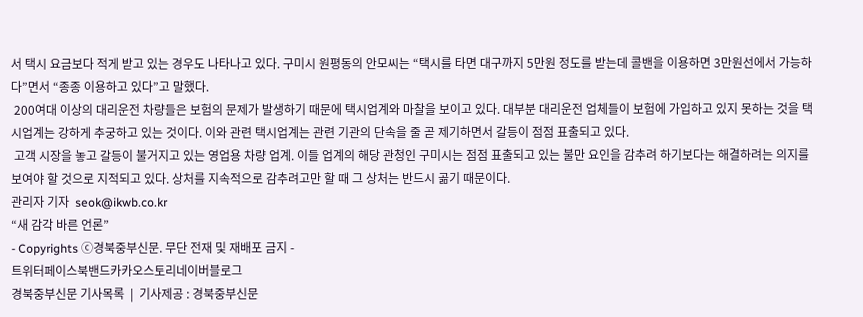서 택시 요금보다 적게 받고 있는 경우도 나타나고 있다. 구미시 원평동의 안모씨는 “택시를 타면 대구까지 5만원 정도를 받는데 콜밴을 이용하면 3만원선에서 가능하다”면서 “종종 이용하고 있다”고 말했다.
 200여대 이상의 대리운전 차량들은 보험의 문제가 발생하기 때문에 택시업계와 마찰을 보이고 있다. 대부분 대리운전 업체들이 보험에 가입하고 있지 못하는 것을 택시업계는 강하게 추궁하고 있는 것이다. 이와 관련 택시업계는 관련 기관의 단속을 줄 곧 제기하면서 갈등이 점점 표출되고 있다.
 고객 시장을 놓고 갈등이 불거지고 있는 영업용 차량 업계. 이들 업계의 해당 관청인 구미시는 점점 표출되고 있는 불만 요인을 감추려 하기보다는 해결하려는 의지를 보여야 할 것으로 지적되고 있다. 상처를 지속적으로 감추려고만 할 때 그 상처는 반드시 곪기 때문이다.
관리자 기자  seok@ikwb.co.kr
“새 감각 바른 언론”
- Copyrights ⓒ경북중부신문. 무단 전재 및 재배포 금지 -
트위터페이스북밴드카카오스토리네이버블로그
경북중부신문 기사목록  |  기사제공 : 경북중부신문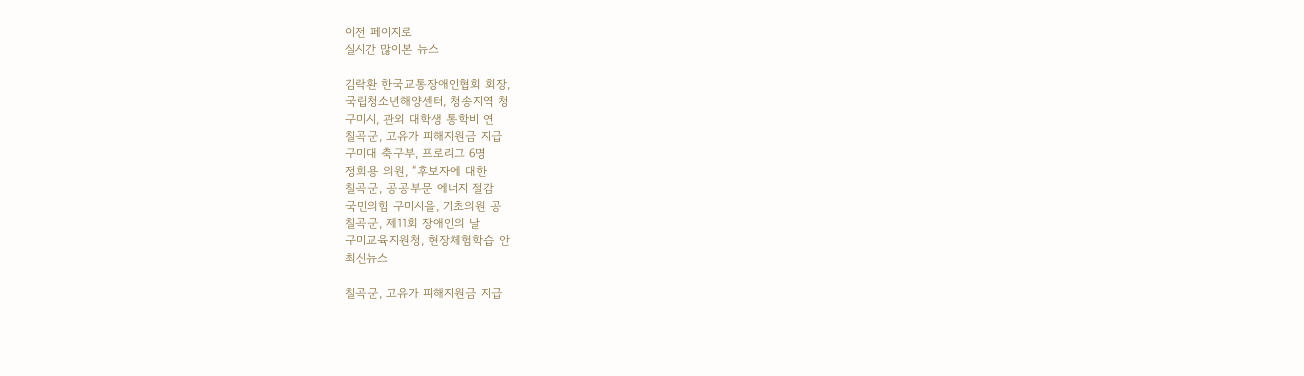이전 페이지로
실시간 많이본 뉴스

김락환 한국교통장애인협회 회장,
국립청소년해양센터, 청송지역 청
구미시, 관외 대학생 통학비 연
칠곡군, 고유가 피해지원금 지급
구미대 축구부, 프로리그 6명
정희용 의원, “후보자에 대한
칠곡군, 공공부문 에너지 절감
국민의힘 구미시을, 기초의원 공
칠곡군, 제11회 장애인의 날
구미교육지원청, 현장체험학습 안
최신뉴스

칠곡군, 고유가 피해지원금 지급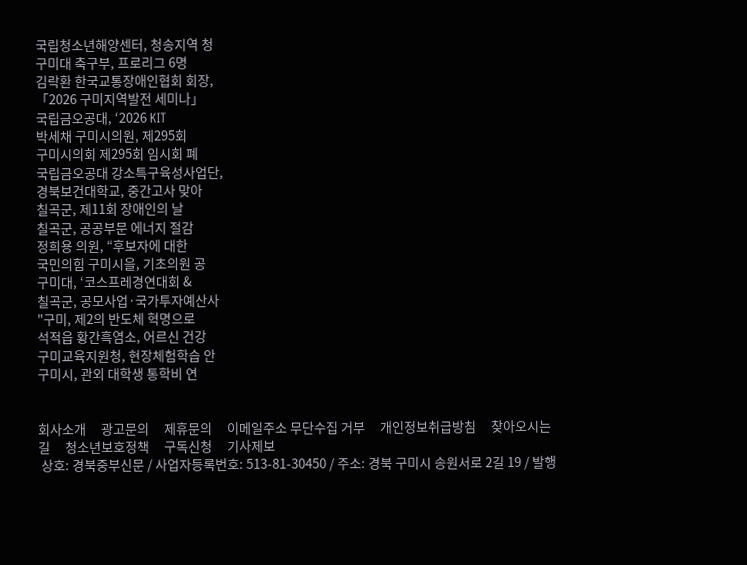국립청소년해양센터, 청송지역 청
구미대 축구부, 프로리그 6명
김락환 한국교통장애인협회 회장,
「2026 구미지역발전 세미나」
국립금오공대, ‘2026 KIT
박세채 구미시의원, 제295회
구미시의회 제295회 임시회 폐
국립금오공대 강소특구육성사업단,
경북보건대학교, 중간고사 맞아
칠곡군, 제11회 장애인의 날
칠곡군, 공공부문 에너지 절감
정희용 의원, “후보자에 대한
국민의힘 구미시을, 기초의원 공
구미대, ‘코스프레경연대회 &
칠곡군, 공모사업·국가투자예산사
"구미, 제2의 반도체 혁명으로
석적읍 황간흑염소, 어르신 건강
구미교육지원청, 현장체험학습 안
구미시, 관외 대학생 통학비 연


회사소개     광고문의     제휴문의     이메일주소 무단수집 거부     개인정보취급방침     찾아오시는 길     청소년보호정책     구독신청     기사제보
 상호: 경북중부신문 / 사업자등록번호: 513-81-30450 / 주소: 경북 구미시 송원서로 2길 19 / 발행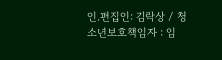인.편집인: 김락상 / 청소년보호책임자 : 임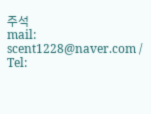주석
mail: scent1228@naver.com / Tel: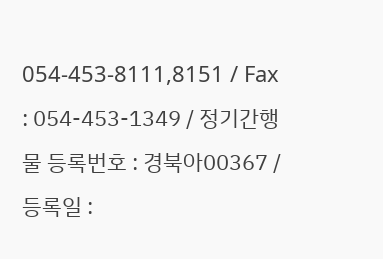054-453-8111,8151 / Fax : 054-453-1349 / 정기간행물 등록번호 : 경북아00367 / 등록일 :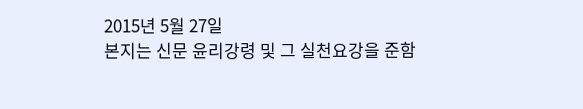2015년 5월 27일
본지는 신문 윤리강령 및 그 실천요강을 준함